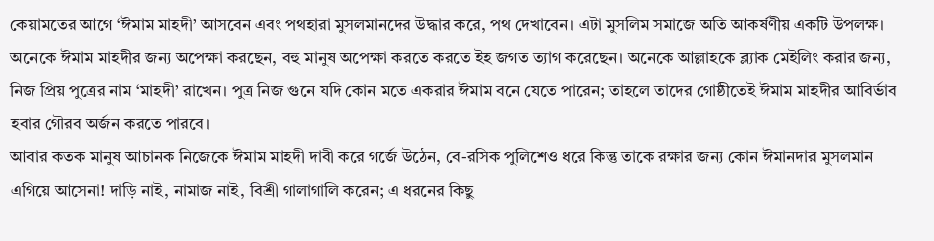কেয়ামতের আগে ‘ঈমাম মাহদী’ আসবেন এবং পথহারা মুসলমানদের উদ্ধার করে, পথ দেখাবেন। এটা মুসলিম সমাজে অতি আকর্ষণীয় একটি উপলক্ষ। অনেকে ঈমাম মাহদীর জন্য অপেক্ষা করছেন, বহু মানুষ অপেক্ষা করতে করতে ইহ জগত ত্যাগ করেছেন। অনেকে আল্লাহকে ব্ল্যাক মেইলিং করার জন্য, নিজ প্রিয় পুত্রের নাম ‘মাহদী’ রাখেন। পুত্র নিজ গুনে যদি কোন মতে একরার ঈমাম বনে যেতে পারেন; তাহলে তাদের গোষ্ঠীতেই ঈমাম মাহদীর আবির্ভাব হবার গৌরব অর্জন করতে পারবে।
আবার কতক মানুষ আচানক নিজেকে ঈমাম মাহদী দাবী করে গর্জে উঠেন, বে-রসিক পুলিশেও ধরে কিন্তু তাকে রক্ষার জন্য কোন ঈমানদার মুসলমান এগিয়ে আসেনা! দাড়ি নাই, নামাজ নাই, বিশ্রী গালাগালি করেন; এ ধরনের কিছু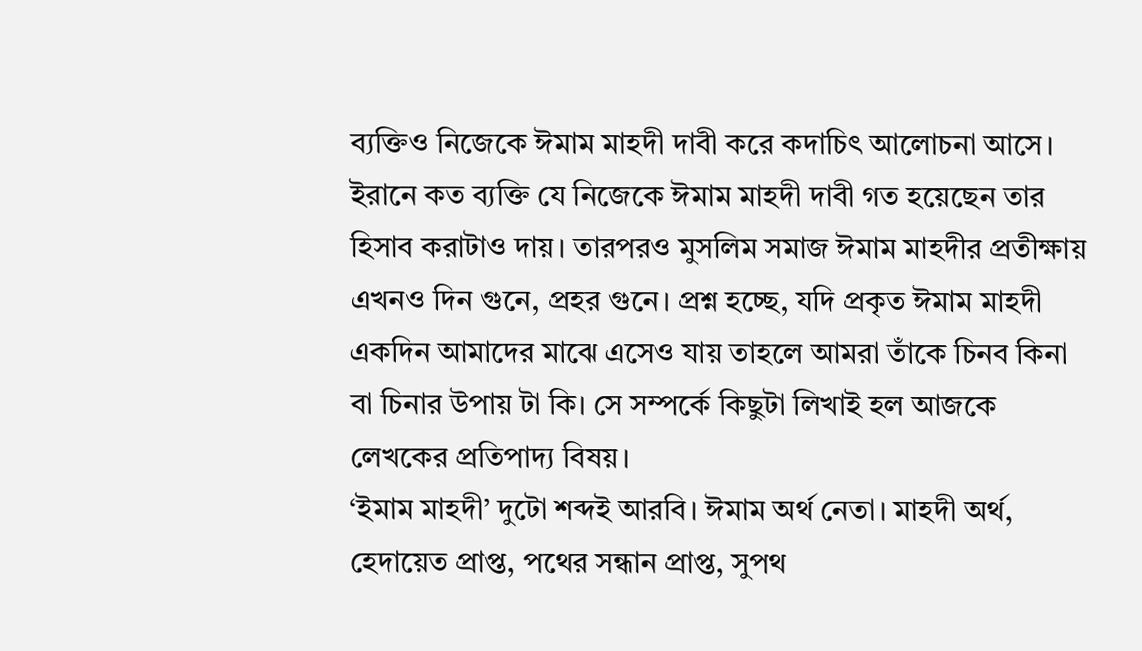ব্যক্তিও নিজেকে ঈমাম মাহদী দাবী করে কদাচিৎ আলোচনা আসে। ইরানে কত ব্যক্তি যে নিজেকে ঈমাম মাহদী দাবী গত হয়েছেন তার হিসাব করাটাও দায়। তারপরও মুসলিম সমাজ ঈমাম মাহদীর প্রতীক্ষায় এখনও দিন গুনে, প্রহর গুনে। প্রশ্ন হচ্ছে, যদি প্রকৃত ঈমাম মাহদী একদিন আমাদের মাঝে এসেও যায় তাহলে আমরা তাঁকে চিনব কিনা বা চিনার উপায় টা কি। সে সম্পর্কে কিছুটা লিখাই হল আজকে লেখকের প্রতিপাদ্য বিষয়।
‘ইমাম মাহদী’ দুটো শব্দই আরবি। ঈমাম অর্থ নেতা। মাহদী অর্থ, হেদায়েত প্রাপ্ত, পথের সন্ধান প্রাপ্ত, সুপথ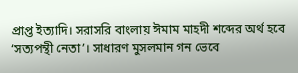প্রাপ্ত ইত্যাদি। সরাসরি বাংলায় ঈমাম মাহদী শব্দের অর্থ হবে ‘সত্যপন্থী নেতা’। সাধারণ মুসলমান গন ভেবে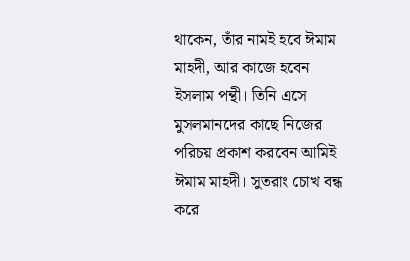থাকেন, তাঁর নামই হবে ঈমাম মাহদী, আর কাজে হবেন ইসলাম পন্থী। তিনি এসে মুসলমানদের কাছে নিজের পরিচয় প্রকাশ করবেন আমিই ঈমাম মাহদী। সুতরাং চোখ বন্ধ করে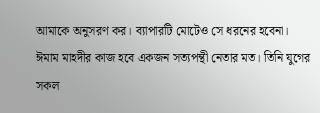আমাকে অনুসরণ কর। ব্যাপারটি মোটেও সে ধরনের হবেনা।
ঈমাম মাহদীর কাজ হবে একজন সত্যপন্থী নেতার মত। তিনি যুগের সকল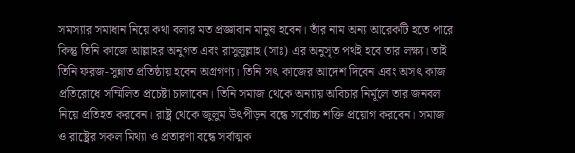সমস্যার সমাধান নিয়ে কথা বলার মত প্রজ্ঞাবান মানুষ হবেন। তাঁর নাম অন্য আরেকটি হতে পারে কিন্তু তিনি কাজে আল্লাহর অনুগত এবং রাসুলুল্লাহ (সাঃ) এর অনুসৃত পথই হবে তার লক্ষ্য। তাই তিনি ফরজ-সুন্নাত প্রতিষ্ঠায় হবেন অগ্রগণ্য। তিনি সৎ কাজের আদেশ দিবেন এবং অসৎ কাজ প্রতিরোধে সম্মিলিত প্রচেষ্টা চালাবেন। তিনি সমাজ থেকে অন্যায় অবিচার নির্মূলে তার জনবল নিয়ে প্রতিহত করবেন। রাষ্ট্র থেকে জুলুম উৎপীড়ন বন্ধে সর্বোচ্চ শক্তি প্রয়োগ করবেন। সমাজ ও রাষ্ট্রের সকল মিথ্যা ও প্রতারণা বন্ধে সর্বাত্মক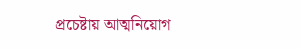প্রচেষ্টায় আত্মনিয়োগ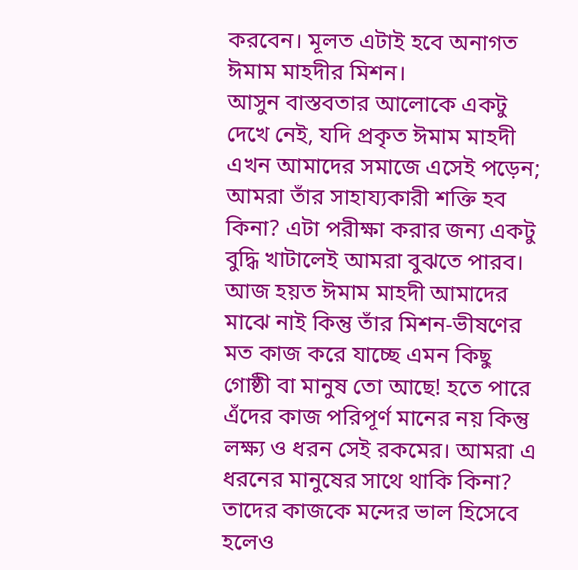করবেন। মূলত এটাই হবে অনাগত ঈমাম মাহদীর মিশন।
আসুন বাস্তবতার আলোকে একটু দেখে নেই, যদি প্রকৃত ঈমাম মাহদী এখন আমাদের সমাজে এসেই পড়েন; আমরা তাঁর সাহায্যকারী শক্তি হব কিনা? এটা পরীক্ষা করার জন্য একটু বুদ্ধি খাটালেই আমরা বুঝতে পারব। আজ হয়ত ঈমাম মাহদী আমাদের মাঝে নাই কিন্তু তাঁর মিশন-ভীষণের মত কাজ করে যাচ্ছে এমন কিছু গোষ্ঠী বা মানুষ তো আছে! হতে পারে এঁদের কাজ পরিপূর্ণ মানের নয় কিন্তু লক্ষ্য ও ধরন সেই রকমের। আমরা এ ধরনের মানুষের সাথে থাকি কিনা? তাদের কাজকে মন্দের ভাল হিসেবে হলেও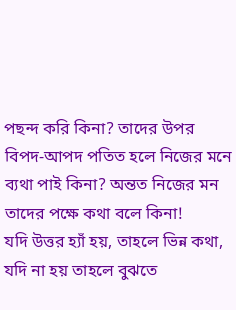পছন্দ করি কিনা? তাদের উপর বিপদ-আপদ পতিত হলে নিজের মনে ব্যথা পাই কিনা? অন্তত নিজের মন তাদের পক্ষে কথা বলে কিনা!
যদি উত্তর হ্যাঁ হয়, তাহলে ভিন্ন কথা, যদি না হয় তাহলে বুঝতে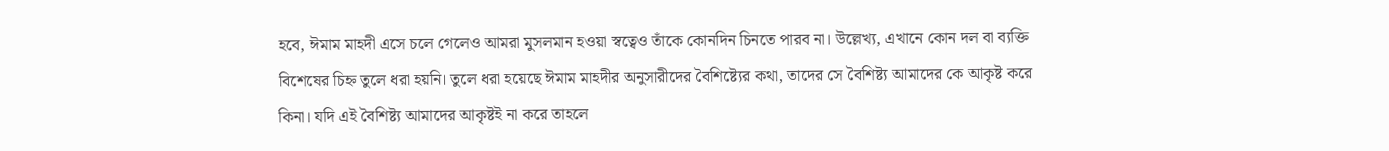হবে, ঈমাম মাহদী এসে চলে গেলেও আমরা মুসলমান হওয়া স্বত্বেও তাঁকে কোনদিন চিনতে পারব না। উল্লেখ্য, এখানে কোন দল বা ব্যক্তি বিশেষের চিহ্ন তুলে ধরা হয়নি। তুলে ধরা হয়েছে ঈমাম মাহদীর অনুসারীদের বৈশিষ্ট্যের কথা, তাদের সে বৈশিষ্ট্য আমাদের কে আকৃষ্ট করে কিনা। যদি এই বৈশিষ্ট্য আমাদের আকৃষ্টই না করে তাহলে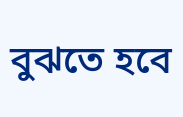বুঝতে হবে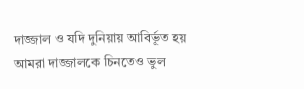দাজ্জাল ও যদি দুনিয়ায় আবির্ভূত হয় আমরা দাজ্জালকে চিনতেও ভুল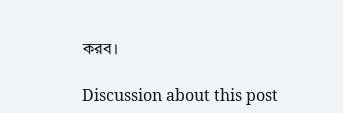করব।

Discussion about this post